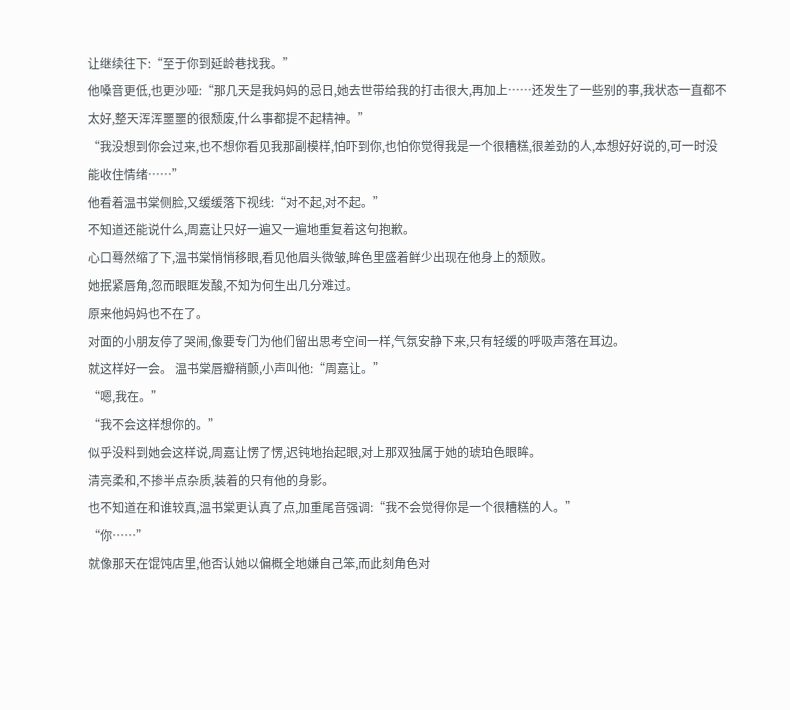让继续往下:“至于你到延龄巷找我。”
他嗓音更低,也更沙哑:“那几天是我妈妈的忌日,她去世带给我的打击很大,再加上……还发生了一些别的事,我状态一直都不太好,整天浑浑噩噩的很颓废,什么事都提不起精神。”
“我没想到你会过来,也不想你看见我那副模样,怕吓到你,也怕你觉得我是一个很糟糕,很差劲的人,本想好好说的,可一时没能收住情绪……”
他看着温书棠侧脸,又缓缓落下视线:“对不起,对不起。”
不知道还能说什么,周嘉让只好一遍又一遍地重复着这句抱歉。
心口蓦然缩了下,温书棠悄悄移眼,看见他眉头微皱,眸色里盛着鲜少出现在他身上的颓败。
她抿紧唇角,忽而眼眶发酸,不知为何生出几分难过。
原来他妈妈也不在了。
对面的小朋友停了哭闹,像要专门为他们留出思考空间一样,气氛安静下来,只有轻缓的呼吸声落在耳边。
就这样好一会。 温书棠唇瓣稍颤,小声叫他:“周嘉让。”
“嗯,我在。”
“我不会这样想你的。”
似乎没料到她会这样说,周嘉让愣了愣,迟钝地抬起眼,对上那双独属于她的琥珀色眼眸。
清亮柔和,不掺半点杂质,装着的只有他的身影。
也不知道在和谁较真,温书棠更认真了点,加重尾音强调:“我不会觉得你是一个很糟糕的人。”
“你……”
就像那天在馄饨店里,他否认她以偏概全地嫌自己笨,而此刻角色对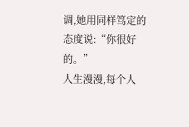调,她用同样笃定的态度说:“你很好的。”
人生漫漫,每个人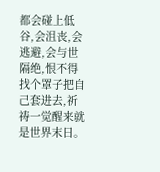都会碰上低谷,会沮丧,会逃避,会与世隔绝,恨不得找个罩子把自己套进去,祈祷一觉醒来就是世界末日。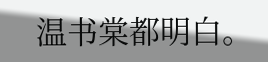温书棠都明白。